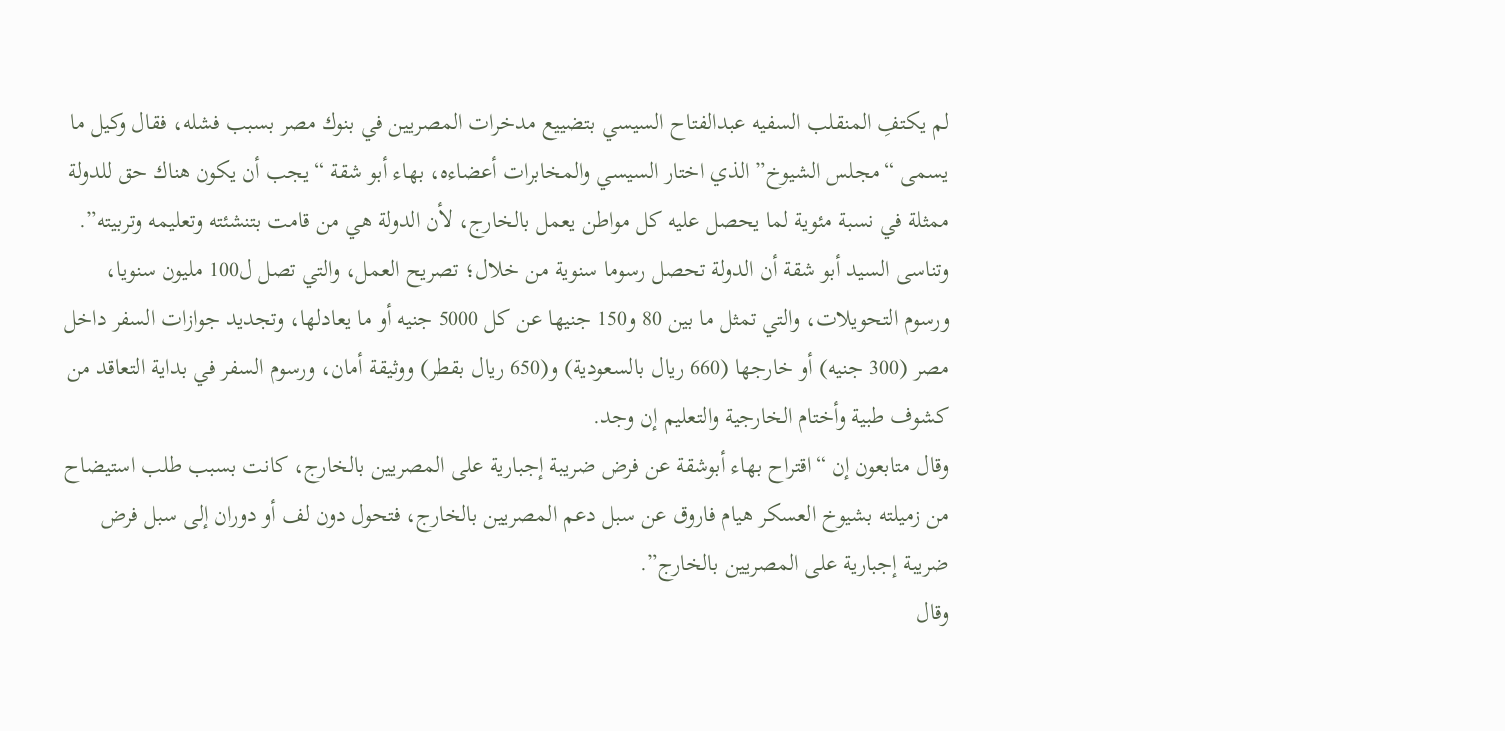لم يكتفِ المنقلب السفيه عبدالفتاح السيسي بتضييع مدخرات المصريين في بنوك مصر بسبب فشله، فقال وكيل ما يسمى “مجلس الشيوخ” الذي اختار السيسي والمخابرات أعضاءه، بهاء أبو شقة “يجب أن يكون هناك حق للدولة ممثلة في نسبة مئوية لما يحصل عليه كل مواطن يعمل بالخارج، لأن الدولة هي من قامت بتنشئته وتعليمه وتربيته”.
وتناسى السيد أبو شقة أن الدولة تحصل رسوما سنوية من خلال؛ تصريح العمل، والتي تصل ل100 مليون سنويا، ورسوم التحويلات، والتي تمثل ما بين 80 و150 جنيها عن كل 5000 جنيه أو ما يعادلها، وتجديد جوازات السفر داخل مصر (300 جنيه) أو خارجها (660 ريال بالسعودية) و(650 ريال بقطر) ووثيقة أمان، ورسوم السفر في بداية التعاقد من كشوف طبية وأختام الخارجية والتعليم إن وجد.
وقال متابعون إن “اقتراح بهاء أبوشقة عن فرض ضريبة إجبارية على المصريين بالخارج، كانت بسبب طلب استيضاح من زميلته بشيوخ العسكر هيام فاروق عن سبل دعم المصريين بالخارج، فتحول دون لف أو دوران إلى سبل فرض ضريبة إجبارية على المصريين بالخارج”.
وقال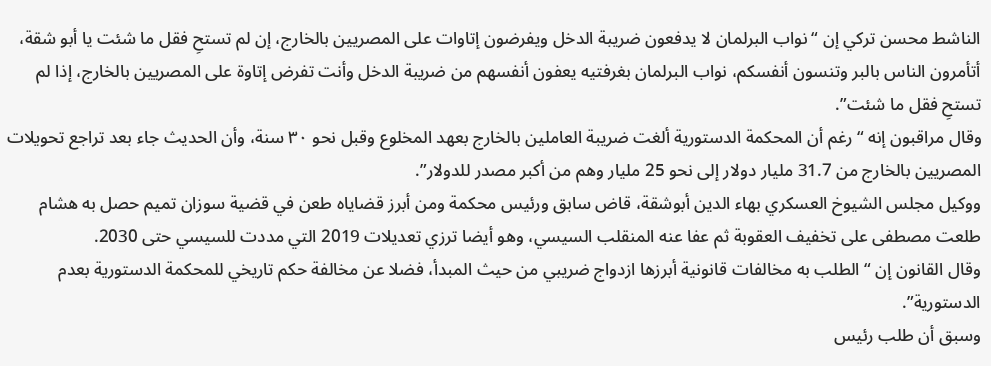الناشط محسن تركي إن “نواب البرلمان لا يدفعون ضريبة الدخل ويفرضون إتاوات على المصريين بالخارج، إن لم تستحِ فقل ما شئت يا أبو شقة، أتأمرون الناس بالبر وتنسون أنفسكم، نواب البرلمان بغرفتيه يعفون أنفسهم من ضريبة الدخل وأنت تفرض إتاوة على المصريين بالخارج، إذا لم تستحِ فقل ما شئت”.
وقال مراقبون إنه “رغم أن المحكمة الدستورية ألغت ضريبة العاملين بالخارج بعهد المخلوع وقبل نحو ٣٠ سنة، وأن الحديث جاء بعد تراجع تحويلات المصريين بالخارج من 31.7 مليار دولار إلى نحو 25 مليار وهم من أكبر مصدر للدولار”.
ووكيل مجلس الشيوخ العسكري بهاء الدين أبوشقة، قاض سابق ورئيس محكمة ومن أبرز قضاياه طعن في قضية سوزان تميم حصل به هشام طلعت مصطفى على تخفيف العقوبة ثم عفا عنه المنقلب السيسي، وهو أيضا ترزي تعديلات 2019 التي مددت للسيسي حتى 2030.
وقال القانون إن “الطلب به مخالفات قانونية أبرزها ازدواج ضريبي من حيث المبدأ، فضلا عن مخالفة حكم تاريخي للمحكمة الدستورية بعدم الدستورية”.
وسبق أن طلب رئيس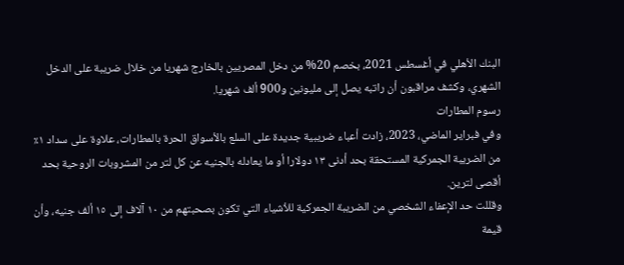البنك الأهلي في أغسطس 2021، بخصم 20% من دخل المصريين بالخارج شهريا من خلال ضريبة على الدخل الشهري، وكشف مراقبون أن راتبه يصل إلى مليونين و900 ألف شهريا.
رسوم المطارات
وفي فبراير الماضي، 2023، زادت أعباء ضريبية جديدة على السلع بالأسواق الحرة بالمطارات، علاوة على سداد ١٪ من الضريبة الجمركية المستحقة بحد أدنى ١٣ دولارا أو ما يعادله بالجنيه عن كل لتر من المشروبات الروحية بحد أقصى لترين.
وقللت حد الإعفاء الشخصي من الضريبة الجمركية للأشياء التي تكون بصحبتهم من ١٠ آلاف إلى ١٥ ألف جنيه، وأن قيمة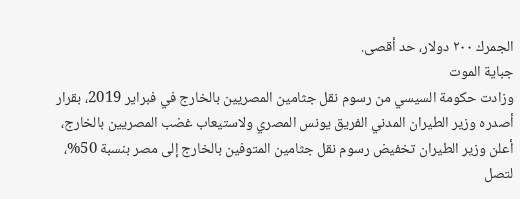الجمرك ٢٠٠ دولار، حد أقصى.
جباية الموت
وزادت حكومة السيسي من رسوم نقل جثامين المصريين بالخارج في فبراير 2019، بقرار أصدره وزير الطيران المدني الفريق يونس المصري ولاستيعاب غضب المصريين بالخارج، أعلن وزير الطيران تخفيض رسوم نقل جثامين المتوفين بالخارج إلى مصر بنسبة 50%، لتصل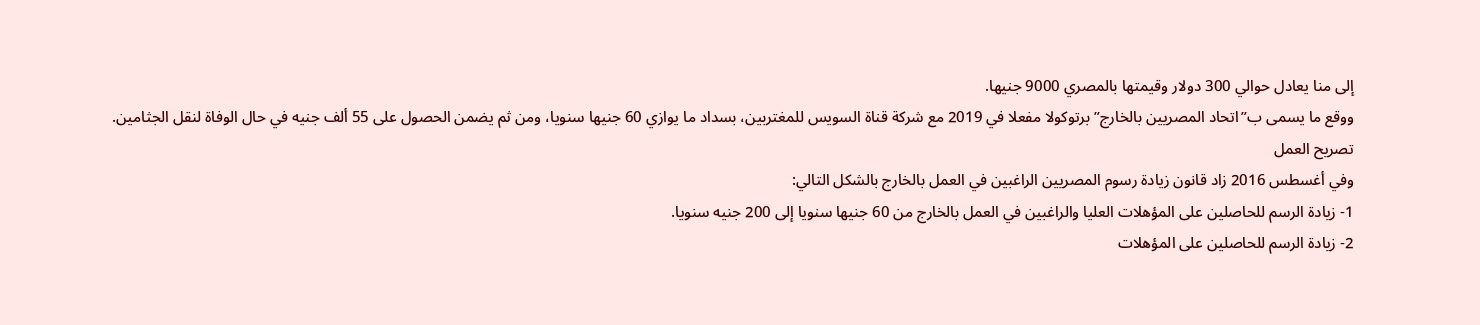إلى منا يعادل حوالي 300 دولار وقيمتها بالمصري 9000 جنيها.
ووقع ما يسمى ب”اتحاد المصريين بالخارج” برتوكولا مفعلا في 2019 مع شركة قناة السويس للمغتربين، بسداد ما يوازي 60 جنيها سنويا، ومن ثم يضمن الحصول على 55 ألف جنيه في حال الوفاة لنقل الجثامين.
تصريح العمل
وفي أغسطس 2016 زاد قانون زيادة رسوم المصريين الراغبين في العمل بالخارج بالشكل التالي:
1- زيادة الرسم للحاصلين على المؤهلات العليا والراغبين في العمل بالخارج من 60 جنيها سنويا إلى 200 جنيه سنويا.
2- زيادة الرسم للحاصلين على المؤهلات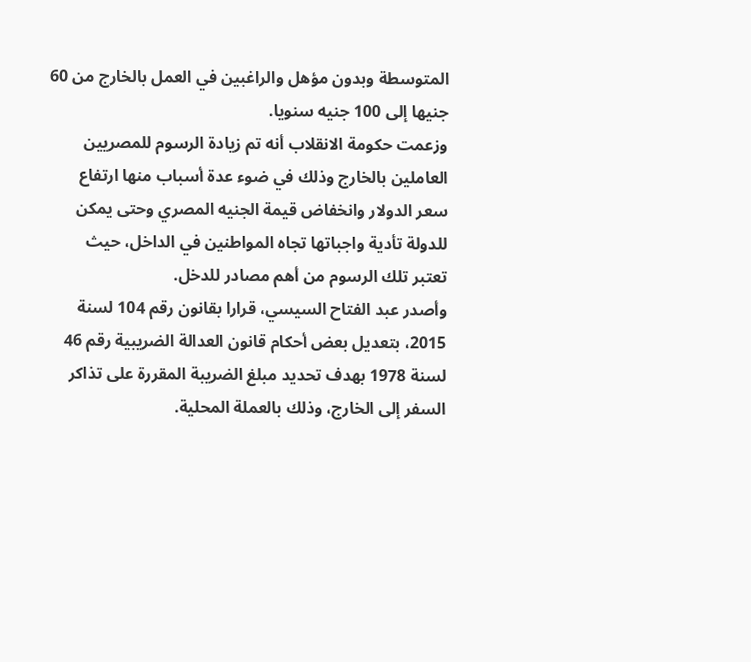المتوسطة وبدون مؤهل والراغبين في العمل بالخارج من 60 جنيها إلى 100 جنيه سنويا.
وزعمت حكومة الانقلاب أنه تم زيادة الرسوم للمصريين العاملين بالخارج وذلك في ضوء عدة أسباب منها ارتفاع سعر الدولار وانخفاض قيمة الجنيه المصري وحتى يمكن للدولة تأدية واجباتها تجاه المواطنين في الداخل، حيث تعتبر تلك الرسوم من أهم مصادر للدخل.
وأصدر عبد الفتاح السيسي، قرارا بقانون رقم 104 لسنة 2015، بتعديل بعض أحكام قانون العدالة الضريبية رقم 46 لسنة 1978 بهدف تحديد مبلغ الضريبة المقررة على تذاكر السفر إلى الخارج، وذلك بالعملة المحلية.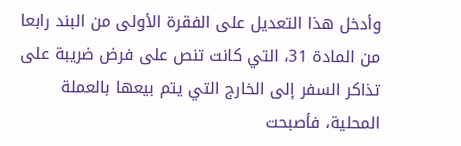وأدخل هذا التعديل على الفقرة الأولى من البند رابعا من المادة 31، التي كانت تنص على فرض ضريبة على تذاكر السفر إلى الخارج التي يتم بيعها بالعملة المحلية، فأصبحت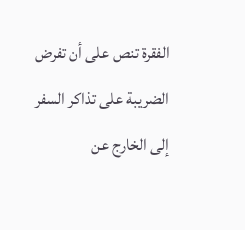الفقرة تنص على أن تفرض الضريبة على تذاكر السفر إلى الخارج عن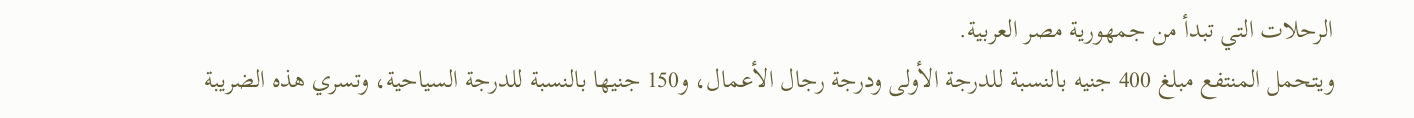الرحلات التي تبدأ من جمهورية مصر العربية.
ويتحمل المنتفع مبلغ 400 جنيه بالنسبة للدرجة الأولى ودرجة رجال الأعمال، و150 جنيها بالنسبة للدرجة السياحية، وتسري هذه الضريبة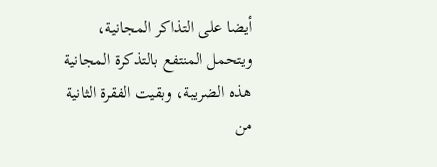أيضا على التذاكر المجانية، ويتحمل المنتفع بالتذكرة المجانية هذه الضريبة، وبقيت الفقرة الثانية من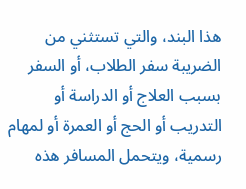هذا البند، والتي تستثني من الضريبة سفر الطلاب، أو السفر بسبب العلاج أو الدراسة أو التدريب أو الحج أو العمرة أو لمهام رسمية، ويتحمل المسافر هذه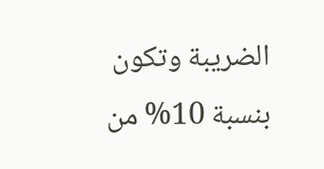الضريبة وتكون بنسبة 10% من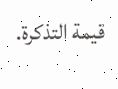قيمة التذكرة.